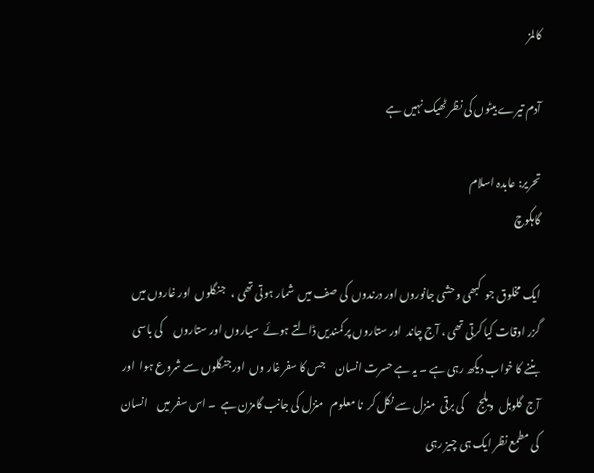کالمز

آدم تیرے بیٹوں کی نظر ٹھیک نہیں ہے

تحریر: عابدہ اسلام
گاہکوچ

ایک مخلوق جو  کبھی وحشی جانوروں اور درندوں  کی صف میں  شمار ہوتی تھی ،   جنگلوں  اور غاروں میں   گزر اوقات کیا کرتی تھی ، آج چاند  اور ستاروں پر کمندیں ڈالتے ہوئے  سیاروں اور ستاروں     کی باسی  بننے کا خواب دیکھ رہی ہے ۔ یہ ہے حسرت انسان     جس کا سفر غار وں  اور جنگلوں سے شروع ہوا  اور آج  گلوبل  ویلج      کی برقی  منزل سے نکل کر  نا معلوم   منزل کی جانب گامزن ہے  ۔ اس سفر میں    انسان کی مطمع نظر ایک ہی چیز رہی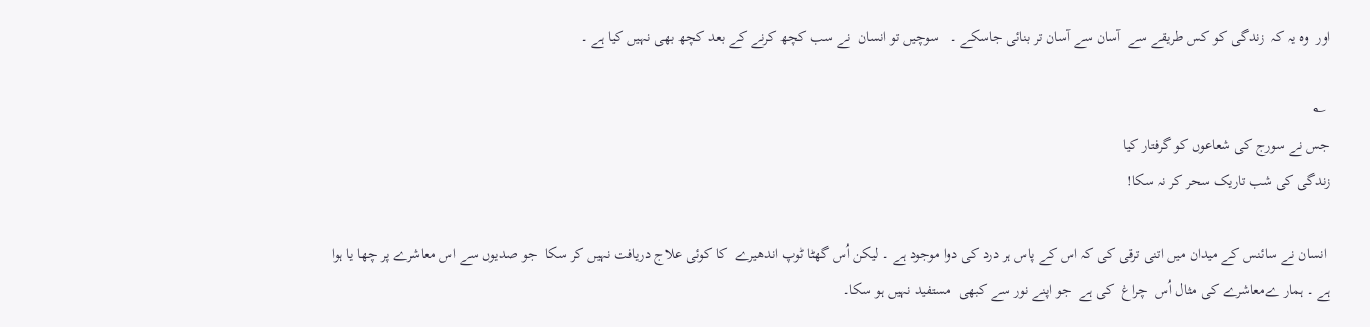اور  وہ یہ کہ  زندگی کو کس طریقے سے  آسان سے آسان تر بنائی جاسکے ۔   سوچیں تو انسان  نے سب کچھ کرنے کے بعد کچھ بھی نہیں کیا ہے ۔

 ؎
جس نے سورج کی شعاعوں کو گرفتار کيا
زندگی کی شب تاريک سحر کر نہ سکا!

 انسان نے سائنس کے میدان میں اتنی ترقی کی کہ اس کے پاس ہر درد کی دوا موجود ہے ۔ لیکن اُس گھٹا ٹوپ اندھیرے  کا کوئی علاج دریافت نہیں کر سکا  جو صدیوں سے اس معاشرے پر چھا یا ہوا ہے ۔ ہمار ےمعاشرے کی مثال اُس  چراغ  کی ہے  جو اپنے نور سے کبھی  مستفید نہیں ہو سکا۔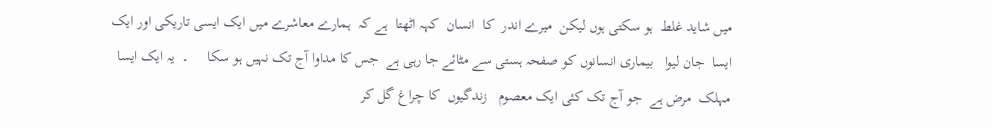میں شاید غلط  ہو سکتی ہوں لیکن  میرے اندر  کا  انسان  کہہ اٹھتا  ہے کہ  ہمارے معاشرے میں ایک ایسی تاریکی اور ایک ایسا  جان لیوا   بیماری انسانوں کو صفحہ ہستی سے مٹائے جا رہی ہے  جس کا مداوا آج تک نہیں ہو سکا     ۔  یہ ایک ایسا  مہلک  مرض ہے  جو آج تک کئی ایک معصوم   زندگیوں  کا چراغ گل کر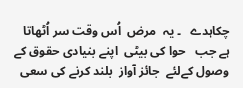چکاہدے   ۔ یہ  مرض  اُس وقت سر اُٹھاتا  ہے جب   حوا کی بیٹی  اپنے بنیادی حقوق کے وصول کےلئے  جائز آواز  بلند کرنے کی سعی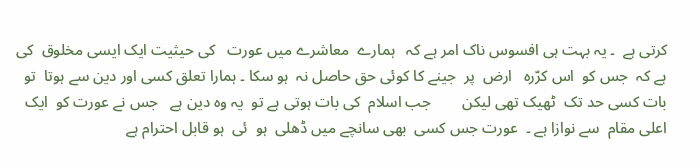کرتی ہے  ۔ یہ بہت ہی افسوس ناک امر ہے کہ   ہمارے  معاشرے میں عورت   کی حیثیت ایک ایسی مخلوق  کی ہے کہ  جس کو  اس کرّرہ   ارض  پر  جینے کا کوئی حق حاصل نہ  ہو سکا ۔ ہمارا تعلق کسی اور دین سے ہوتا  تو  بات کسی حد تک  ٹھیک تھی لیکن        جب اسلام  کی بات ہوتی ہے تو  یہ وہ دین ہے   جس نے عورت کو  ایک  اعلی مقام  سے نوازا ہے ۔  عورت جس کسی  بھی سانچے میں ڈھلی  ہو  ئی  ہو قابل احترام ہے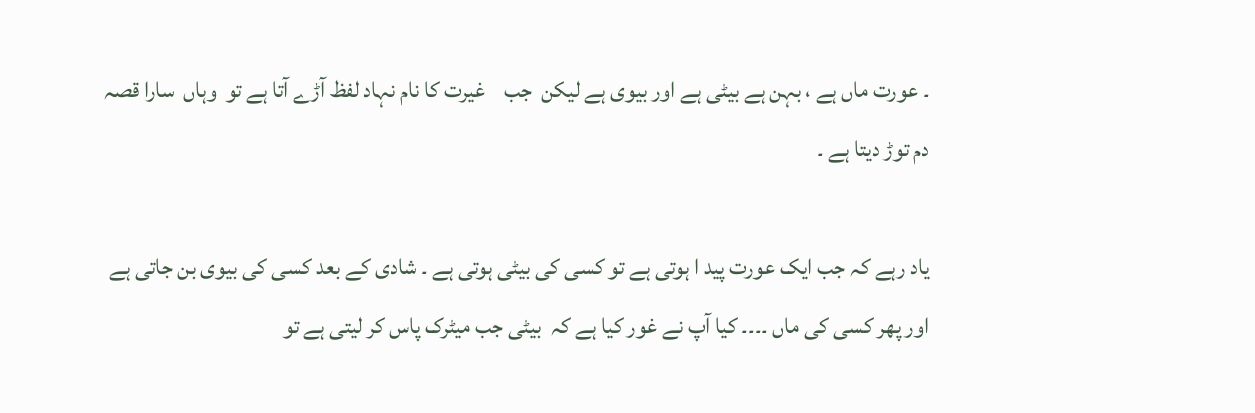۔ عورت ماں ہے ، بہن ہے بیٹی ہے اور بیوی ہے لیکن  جب    غیرت کا نام نہاد لفظ آڑے آتا ہے تو  وہاں  سارا قصہ   دم توڑ دیتا ہے ۔

یاد رہے کہ جب ایک عورت پید ا ہوتی ہے تو کسی کی بیٹی ہوتی ہے ۔ شادی کے بعد کسی کی بیوی بن جاتی ہے اور پھر کسی کی ماں ۔۔۔۔ کیا آپ نے غور کیا ہے کہ  بیٹی جب میٹرک پاس کر لیتی ہے تو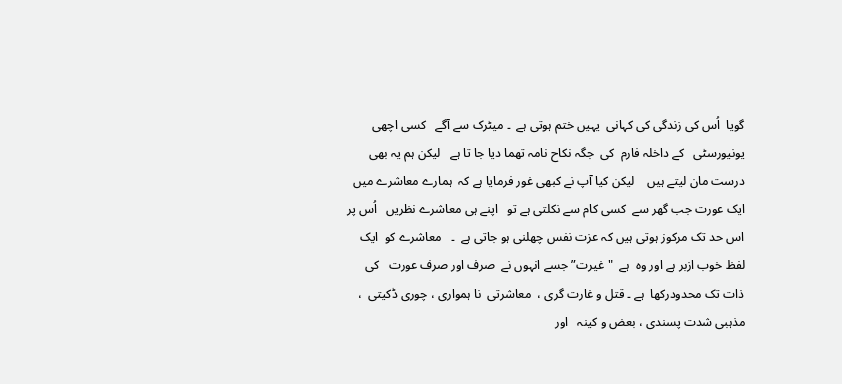گویا  اُس کی زندگی کی کہانی  یہیں ختم ہوتی ہے  ۔ میٹرک سے آگے   کسی اچھی یونیورسٹی   کے داخلہ فارم  کی  جگہ نکاح نامہ تھما دیا جا تا ہے   لیکن ہم یہ بھی درست مان لیتے ہیں    لیکن کیا آپ نے کبھی غور فرمایا ہے کہ  ہمارے معاشرے میں ایک عورت جب گھر سے  کسی کام سے نکلتی ہے تو   اپنے ہی معاشرے نظریں   اُس پر اس حد تک مرکوز ہوتی ہیں کہ عزت نفس چھلنی ہو جاتی ہے  ۔   معاشرے کو  ایک لفظ خوب ازبر ہے اور وہ  ہے  "غیرت” جسے انہوں نے  صرف اور صرف عورت   کی ذات تک محدودرکھا  ہے ۔ قتل و غارت گری ،  معاشرتی  نا ہمواری ، چوری ڈکیتی  ،   مذہبی شدت پسندی ، بعض و کینہ   اور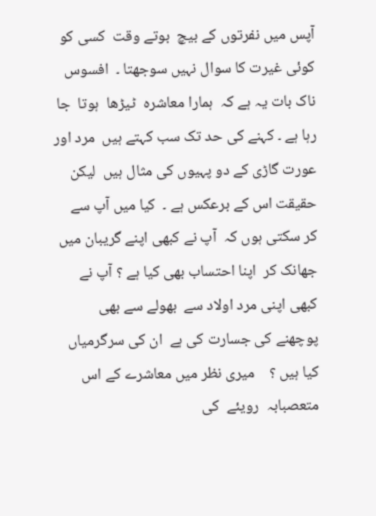آپس میں نفرتوں کے بیچ  بوتے وقت  کسی کو کوئی غیرت کا سوال نہیں سوجھتا ۔  افسوس ناک بات یہ ہے کہ  ہمارا معاشرہ  ٹیڑھا  ہوتا  جا رہا ہے ۔ کہنے کی حد تک سب کہتے ہیں  مرد اور عورت گاڑی کے دو پہیوں کی مثال ہیں  لیکن حقیقت اس کے برعکس ہے ۔  کیا میں آپ سے  کر سکتی ہوں کہ  آپ نے کبھی اپنے گریبان میں جھانک کر  اپنا احتساب بھی کیا ہے ؟ آپ نے کبھی اپنی مرد اولاد سے  بھولے سے بھی پوچھنے کی جسارت کی ہے  ان کی سرگرمیاں کیا ہیں ؟    میری نظر میں معاشرے کے اس متعصبابہ  رویئے  کی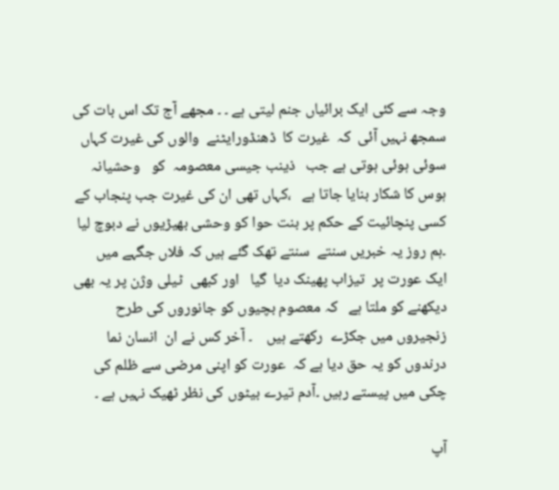وجہ سے کئی ایک برائیاں جنم لیتی ہے ۔ ۔ مجھے آج تک اس بات کی سمجھ نہیں آئی  کہ  غیرت کا  ڈھنڈورایٹنے  والوں کی غیرت کہاں  سوئی ہوئی ہوتی ہے جب   ذینب جیسی معصومہ  کو   وحشیانہ ہوس کا شکار بنایا جاتا ہے   ،کہاں تھی ان کی غیرت جب پنجاب کے کسی پنچائیت کے حکم پر بنت حوا کو وحشی بھیڑیوں نے دبوچ لیا ۔ہم روز یہ خبریں سنتے  سنتے تھک گئے ہیں کہ فلاں جگہے میں ایک عورت پر  تیزاب پھینک دیا  گیا   اور کبھی  ٹیلی وژن پر یہ بھی دیکھنے کو ملتا ہے   کہ معصوم بچیوں کو جانوروں کی طرح  زنجیروں میں جکڑے  رکھتے ہیں    ۔ آخر کس نے ان  انسان نما  درندوں کو یہ حق دیا ہے کہ  عورت کو اپنی مرضی سے ظلم کی چکی میں پیستے رہیں ۔آدم تیرے بیٹوں کی نظر ٹھیک نہیں ہے ۔

آپ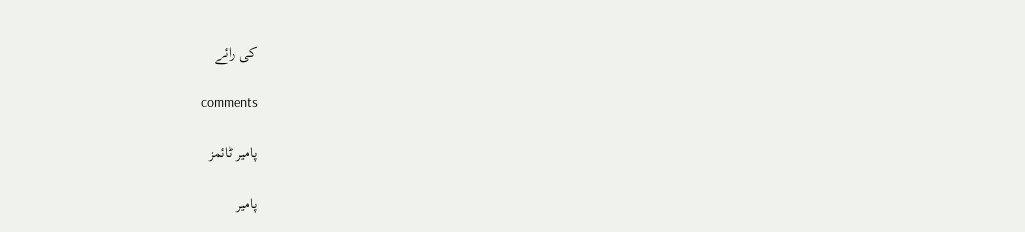کی رائے

comments

پامیر ٹائمز

پامیر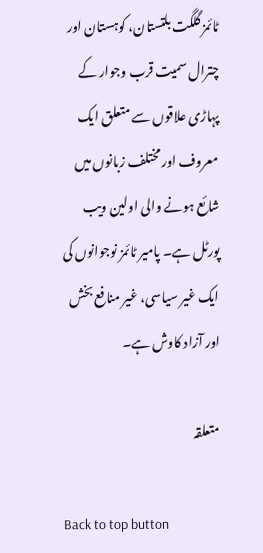ٹائمز گلگت بلتستان، کوہستان اور چترال سمیت قرب وجوار کے پہاڑی علاقوں سے متعلق ایک معروف اور مختلف زبانوں میں شائع ہونے والی اولین ویب پورٹل ہے۔ پامیر ٹائمز نوجوانوں کی ایک غیر سیاسی، غیر منافع بخش اور آزاد کاوش ہے۔

متعلقہ

Back to top button